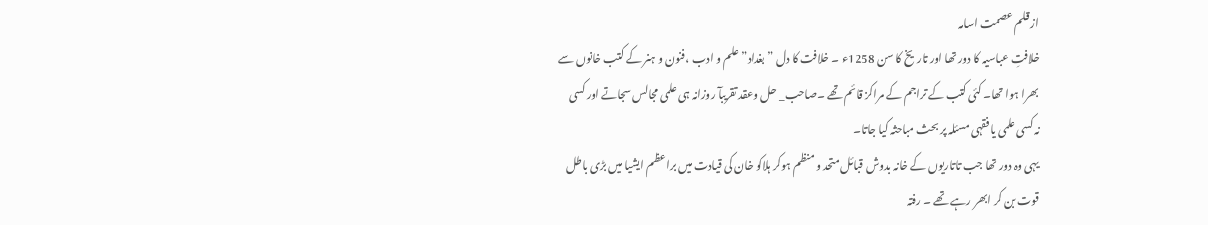از قلم عصمت اسامہ
خلافتِ عباسیہ کا دور تھا اور تاریخ کا سن 1258ء ۔ خلافت کا دل ” بغداد” علم و ادب ،فنون و ہنر کے کتب خانوں سے بھرا ہوا تھا۔ کئی کتب کے تراجم کے مراکز قائم تھے ۔صاحب_ حل وعقد تقریبآ روزانہ ہی علمی مجالس سجاتے اور کسی نہ کسی علمی یا فقہی مسئلہ پر بحث مباحثہ کیا جاتا۔
یہی وہ دور تھا جب تاتاریوں کے خانہ بدوش قبائل متحد و منظم ہوکر ہلاکو خان کی قیادت میں براعظم ایشیا میں بڑی باطل قوت بن کر ابھر رہے تھے ۔ رفتہ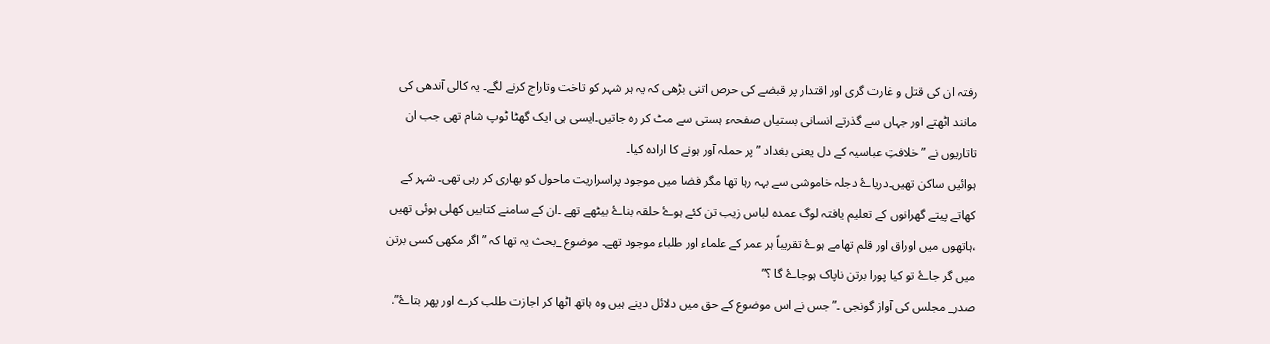رفتہ ان کی قتل و غارت گری اور اقتدار پر قبضے کی حرص اتنی بڑھی کہ یہ ہر شہر کو تاخت وتاراج کرنے لگے۔ یہ کالی آندھی کی مانند اٹھتے اور جہاں سے گذرتے انسانی بستیاں صفحہء ہستی سے مٹ کر رہ جاتیں۔ایسی ہی ایک گھٹا ٹوپ شام تھی جب ان تاتاریوں نے ” خلافتِ عباسیہ کے دل یعنی بغداد ” پر حملہ آور ہونے کا ارادہ کیا۔
ہوائیں ساکن تھیں۔دریاۓ دجلہ خاموشی سے بہہ رہا تھا مگر فضا میں موجود پراسراریت ماحول کو بھاری کر رہی تھی۔ شہر کے کھاتے پیتے گھرانوں کے تعلیم یافتہ لوگ عمدہ لباس زیب تن کئے ہوۓ حلقہ بناۓ بیٹھے تھے ۔ان کے سامنے کتابیں کھلی ہوئی تھیں ،ہاتھوں میں اوراق اور قلم تھامے ہوۓ تقریباً ہر عمر کے علماء اور طلباء موجود تھے۔ موضوع _بحث یہ تھا کہ ” اگر مکھی کسی برتن میں گر جاۓ تو کیا پورا برتن ناپاک ہوجاۓ گا ؟”
صدر_ مجلس کی آواز گونجی ۔” جس نے اس موضوع کے حق میں دلائل دینے ہیں وہ ہاتھ اٹھا کر اجازت طلب کرے اور پھر بتاۓ”.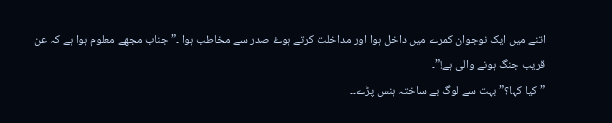اتنے میں ایک نوجوان کمرے میں داخل ہوا اور مداخلت کرتے ہوۓ صدر سے مخاطب ہوا ۔” جناب مجھے معلوم ہوا ہے کہ عن قریب جنگ ہونے والی ہے!”۔
” کیا کہا؟” بہت سے لوگ بے ساختہ ہنس پڑے۔۔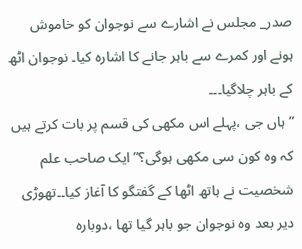صدر_ مجلس نے اشارے سے نوجوان کو خاموش ہونے اور کمرے سے باہر جانے کا اشارہ کیا۔ نوجوان اٹھ کے باہر چلاگیا۔۔۔
” ہاں جی ،پہلے اس مکھی کی قسم پر بات کرتے ہیں کہ وہ کون سی مکھی ہوگی؟” ایک صاحب علم شخصیت نے ہاتھ اٹھا کے گفتگو کا آغاز کیا۔۔تھوڑی دیر بعد وہ نوجوان جو باہر گیا تھا ،دوبارہ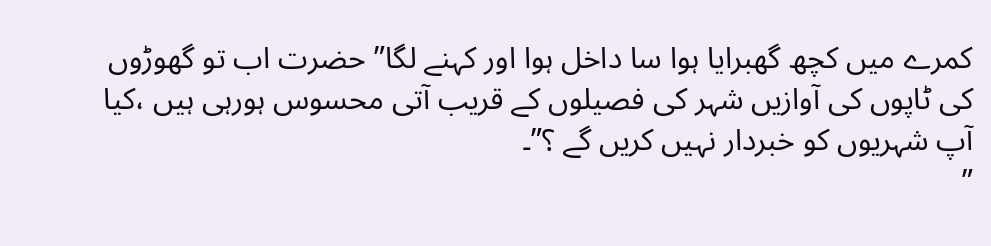کمرے میں کچھ گھبرایا ہوا سا داخل ہوا اور کہنے لگا” حضرت اب تو گھوڑوں کی ٹاپوں کی آوازیں شہر کی فصیلوں کے قریب آتی محسوس ہورہی ہیں ،کیا آپ شہریوں کو خبردار نہیں کریں گے ؟”۔
”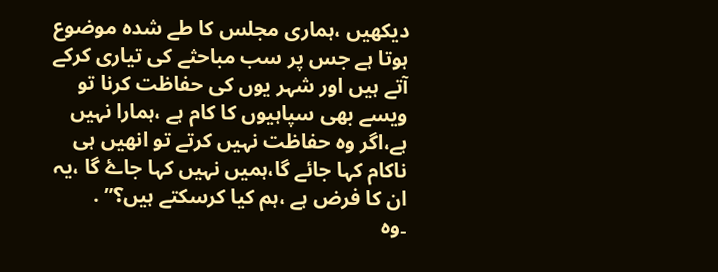دیکھیں ،ہماری مجلس کا طے شدہ موضوع ہوتا ہے جس پر سب مباحثے کی تیاری کرکے آتے ہیں اور شہر یوں کی حفاظت کرنا تو ویسے بھی سپاہیوں کا کام ہے ،ہمارا نہیں ہے،اگر وہ حفاظت نہیں کرتے تو انھیں ہی ناکام کہا جائے گا،ہمیں نہیں کہا جاۓ گا ،یہ ان کا فرض ہے ،ہم کیا کرسکتے ہیں؟” .
۔وہ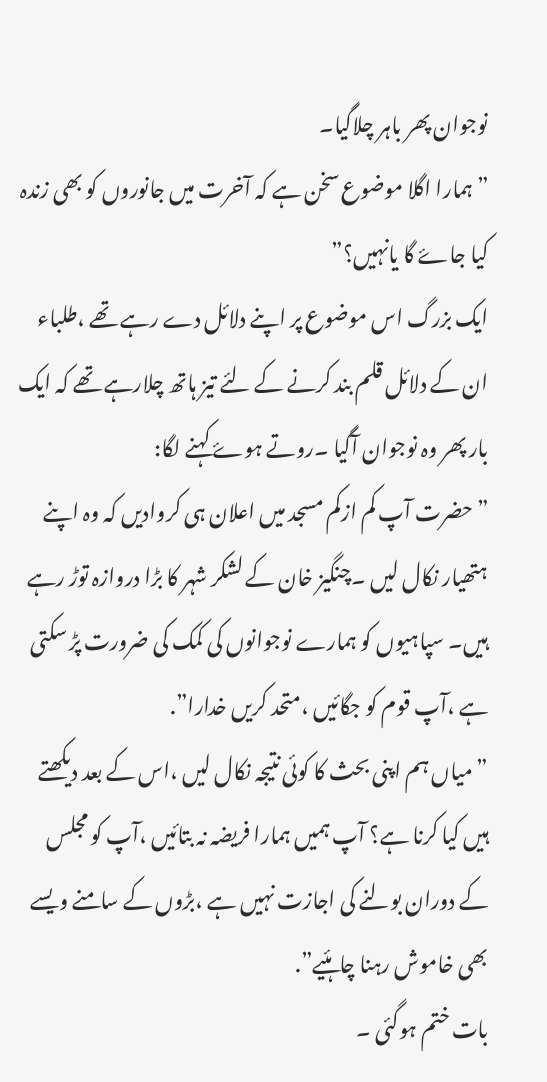نوجوان پھر باہر چلاگیا۔
” ہمارا اگلا موضوع سخن ہے کہ آخرت میں جانوروں کو بھی زندہ کیا جاۓ گا یانہیں؟”
ایک بزرگ اس موضوع پر اپنے دلائل دے رہے تھے ،طلباء ان کے دلائل قلم بند کرنے کے لئے تیز ہاتھ چلارہے تھے کہ ایک بار پھر وہ نوجوان آگیا ۔روتے ہوۓ کہنے لگا:
” حضرت آپ کم ازکم مسجد میں اعلان ہی کروادیں کہ وہ اپنے ہتھیار نکال لیں ۔چنگیز خان کے لشکر شہر کا بڑا دروازہ توڑ رہے ہیں۔ سپاہیوں کو ہمارے نوجوانوں کی کمک کی ضرورت پڑ سکتی ہے ،آپ قوم کو جگائیں ،متحد کریں خدارا”.
” میاں ہم اپنی بحث کا کوئی نتیجہ نکال لیں ،اس کے بعد دیکھتے ہیں کیا کرنا ہے؟ آپ ہمیں ہمارا فریضہ نہ بتائیں ،آپ کو مجلس کے دوران بولنے کی اجازت نہیں ہے ،بڑوں کے سامنے ویسے بھی خاموش رہنا چاہئیے”.
بات ختم ہوگئی ۔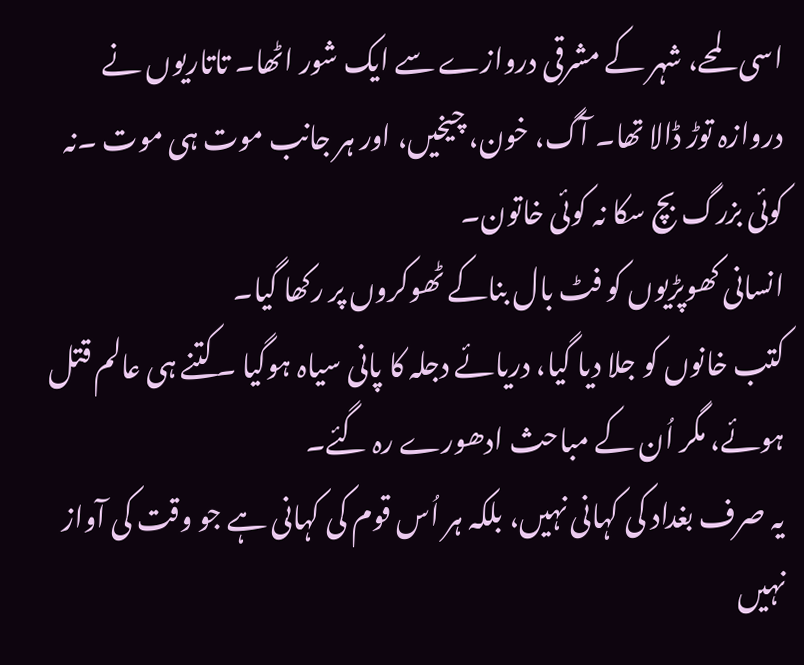اسی لمحے، شہر کے مشرقی دروازے سے ایک شور اٹھا۔ تاتاریوں نے دروازہ توڑ ڈالا تھا۔ آگ، خون، چیخیں، اور ہر جانب موت ہی موت ۔نہ کوئی بزرگ بچ سکا نہ کوئی خاتون۔
انسانی کھوپڑیوں کو فٹ بال بناکے ٹھوکروں پر رکھا گیا۔
کتب خانوں کو جلا دیا گیا، دریائے دجلہ کا پانی سیاہ ہوگیا ۔کتنے ہی عالم قتل ہوئے، مگر اُن کے مباحث ادھورے رہ گئے۔
یہ صرف بغداد کی کہانی نہیں، بلکہ ہر اُس قوم کی کہانی ہے جو وقت کی آواز نہیں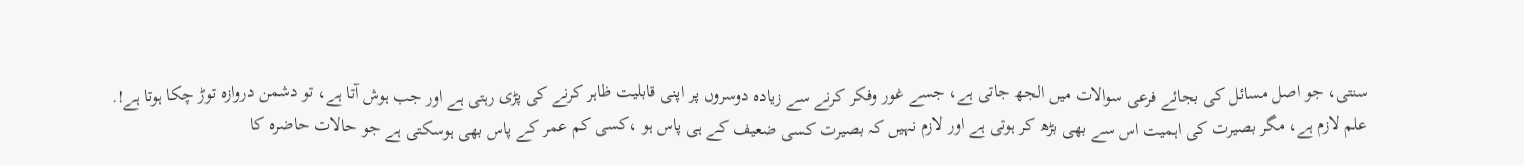سنتی، جو اصل مسائل کی بجائے فرعی سوالات میں الجھ جاتی ہے، جسے غور وفکر کرنے سے زیادہ دوسروں پر اپنی قابلیت ظاہر کرنے کی پڑی رہتی ہے اور جب ہوش آتا ہے، تو دشمن دروازہ توڑ چکا ہوتا ہے!.
علم لازم ہے، مگر بصیرت کی اہمیت اس سے بھی بڑھ کر ہوتی ہے اور لازم نہیں کہ بصیرت کسی ضعیف کے ہی پاس ہو ،کسی کم عمر کے پاس بھی ہوسکتی ہے جو حالات حاضرہ کا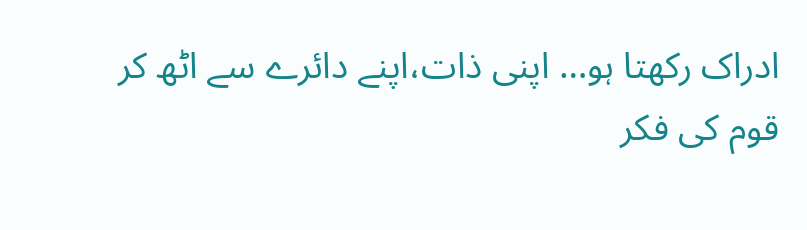ادراک رکھتا ہو… اپنی ذات،اپنے دائرے سے اٹھ کر قوم کی فکر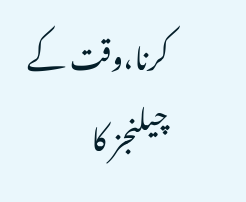کرنا،وقت کے چیلنجز کا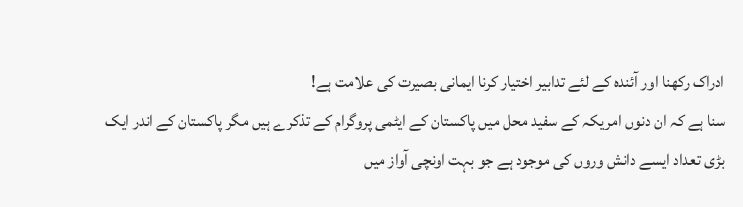ادراک رکھنا اور آئندہ کے لئے تدابیر اختیار کرنا ایمانی بصیرت کی علامت ہے!
سنا ہے کہ ان دنوں امریکہ کے سفید محل میں پاکستان کے ایٹمی پروگرام کے تذکرے ہیں مگر پاکستان کے اندر ایک بڑی تعداد ایسے دانش وروں کی موجود ہے جو بہت اونچی آواز میں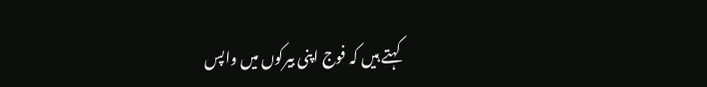کہتے ہیں کہ فوج اپنی بیرکوں میں واپس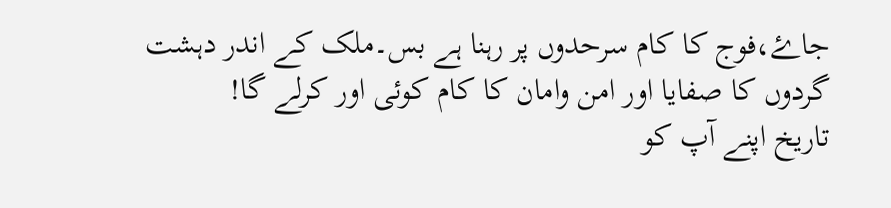جاۓ،فوج کا کام سرحدوں پر رہنا ہے بس۔ملک کے اندر دہشت گردوں کا صفایا اور امن وامان کا کام کوئی اور کرلے گا!
تاریخ اپنے آپ کو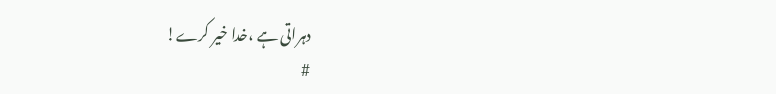دہراتی ہے ،خدا خیر کرے!
#